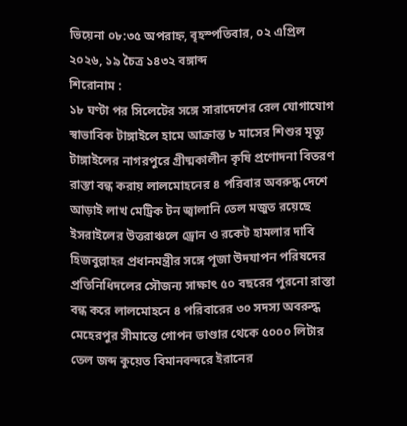ভিয়েনা ০৮:৩৫ অপরাহ্ন, বৃহস্পতিবার, ০২ এপ্রিল ২০২৬, ১৯ চৈত্র ১৪৩২ বঙ্গাব্দ
শিরোনাম :
১৮ ঘণ্টা পর সিলেটের সঙ্গে সারাদেশের রেল যোগাযোগ স্বাভাবিক টাঙ্গাইলে হামে আক্রান্ত ৮ মাসের শিশুর মৃত্যু টাঙ্গাইলের নাগরপুরে গ্রীষ্মকালীন কৃষি প্রণোদনা বিতরণ রাস্তা বন্ধ করায় লালমোহনের ৪ পরিবার অবরুদ্ধ দেশে আড়াই লাখ মেট্রিক টন জ্বালানি তেল মজুত রয়েছে ইসরাইলের উত্তরাঞ্চলে ড্রোন ও রকেট হামলার দাবি হিজবুল্লাহর প্রধানমন্ত্রীর সঙ্গে পূজা উদযাপন পরিষদের প্রতিনিধিদলের সৌজন্য সাক্ষাৎ ৫০ বছরের পুরনো রাস্তা বন্ধ করে লালমোহনে ৪ পরিবারের ৩০ সদস্য অবরুদ্ধ মেহেরপুর সীমান্তে গোপন ভাণ্ডার থেকে ৫০০০ লিটার তেল জব্দ কুয়েত বিমানবন্দরে ইরানের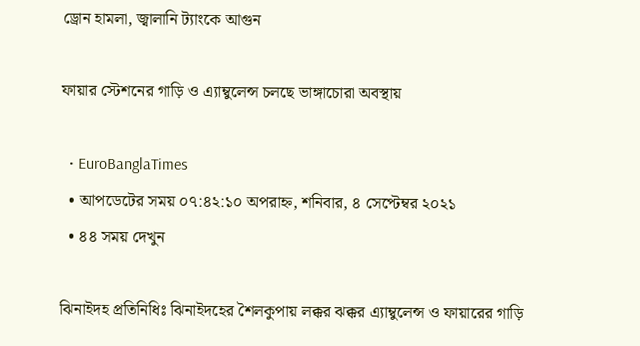ড্রোন হামলা, জ্বালানি ট্যাংকে আগুন

ফায়ার স্টেশনের গাড়ি ও এ্যাম্বুলেন্স চলছে ভাঙ্গাচোরা অবস্থায়

  • EuroBanglaTimes
  • আপডেটের সময় ০৭:৪২:১০ অপরাহ্ন, শনিবার, ৪ সেপ্টেম্বর ২০২১
  • ৪৪ সময় দেখুন

ঝিনাইদহ প্রতিনিধিঃ ঝিনাইদহের শৈলকুপায় লক্কর ঝক্কর এ্যাম্বুলেন্স ও ফায়ারের গাড়ি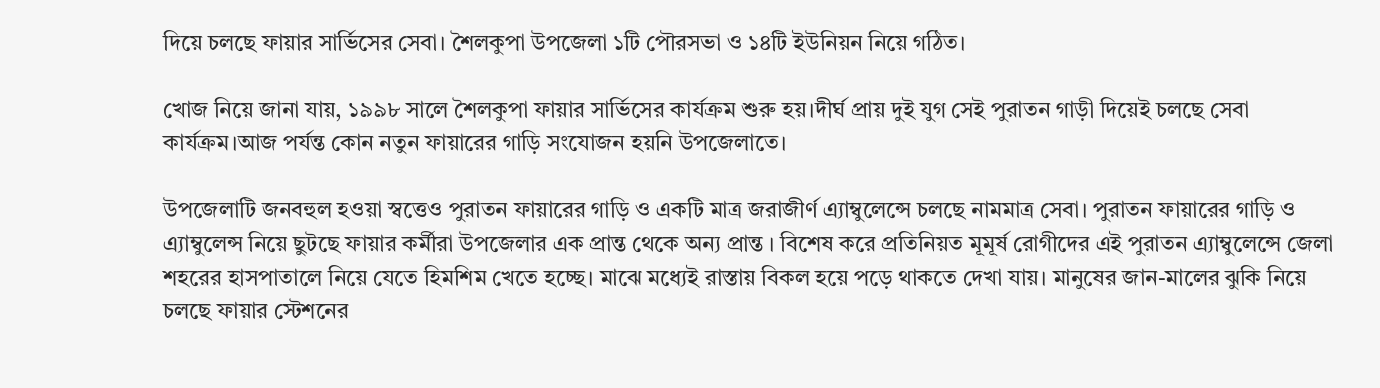দিয়ে চলছে ফায়ার সার্ভিসের সেবা। শৈলকুপা উপজেলা ১টি পৌরসভা ও ১৪টি ইউনিয়ন নিয়ে গঠিত।

খোজ নিয়ে জানা যায়, ১৯৯৮ সালে শৈলকুপা ফায়ার সার্ভিসের কার্যক্রম শুরু হয়।দীর্ঘ প্রায় দুই যুগ সেই পুরাতন গাড়ী দিয়েই চলছে সেবা কার্যক্রম।আজ পর্যন্ত কোন নতুন ফায়ারের গাড়ি সংযোজন হয়নি উপজেলাতে।

উপজেলাটি জনবহুল হওয়া স্বত্তেও পুরাতন ফায়ারের গাড়ি ও একটি মাত্র জরাজীর্ণ এ্যাম্বুলেন্সে চলছে নামমাত্র সেবা। পুরাতন ফায়ারের গাড়ি ও এ্যাম্বুলেন্স নিয়ে ছুটছে ফায়ার কর্মীরা উপজেলার এক প্রান্ত থেকে অন্য প্রান্ত । বিশেষ করে প্রতিনিয়ত মূমূর্ষ রোগীদের এই পুরাতন এ্যাম্বুলেন্সে জেলা শহরের হাসপাতালে নিয়ে যেতে হিমশিম খেতে হচ্ছে। মাঝে মধ্যেই রাস্তায় বিকল হয়ে পড়ে থাকতে দেখা যায়। মানুষের জান-মালের ঝুকি নিয়ে চলছে ফায়ার স্টেশনের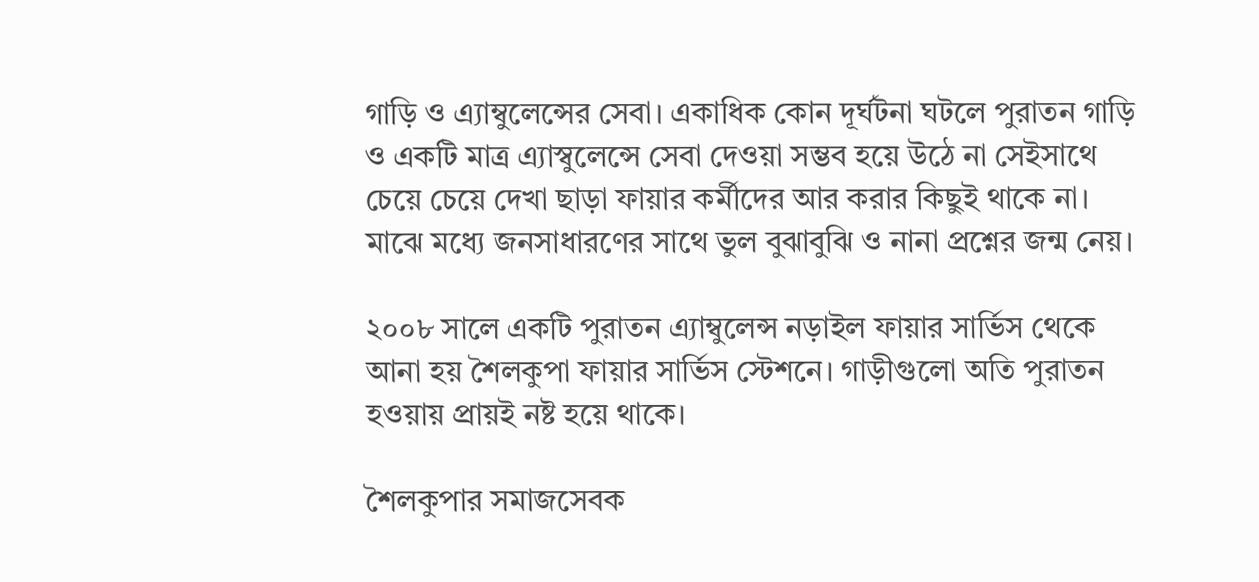গাড়ি ও এ্যাম্বুলেন্সের সেবা। একাধিক কোন দূর্ঘটনা ঘটলে পুরাতন গাড়ি ও একটি মাত্র এ্যাস্বুলেন্সে সেবা দেওয়া সম্ভব হয়ে উঠে না সেইসাথে চেয়ে চেয়ে দেখা ছাড়া ফায়ার কর্মীদের আর করার কিছুই থাকে না। মাঝে মধ্যে জনসাধারণের সাথে ভুল বুঝাবুঝি ও নানা প্রশ্নের জন্ম নেয়।

২০০৮ সালে একটি পুরাতন এ্যাম্বুলেন্স নড়াইল ফায়ার সার্ভিস থেকে আনা হয় শৈলকুপা ফায়ার সার্ভিস স্টেশনে। গাড়ীগুলো অতি পুরাতন হওয়ায় প্রায়ই নষ্ট হয়ে থাকে।

শৈলকুপার সমাজসেবক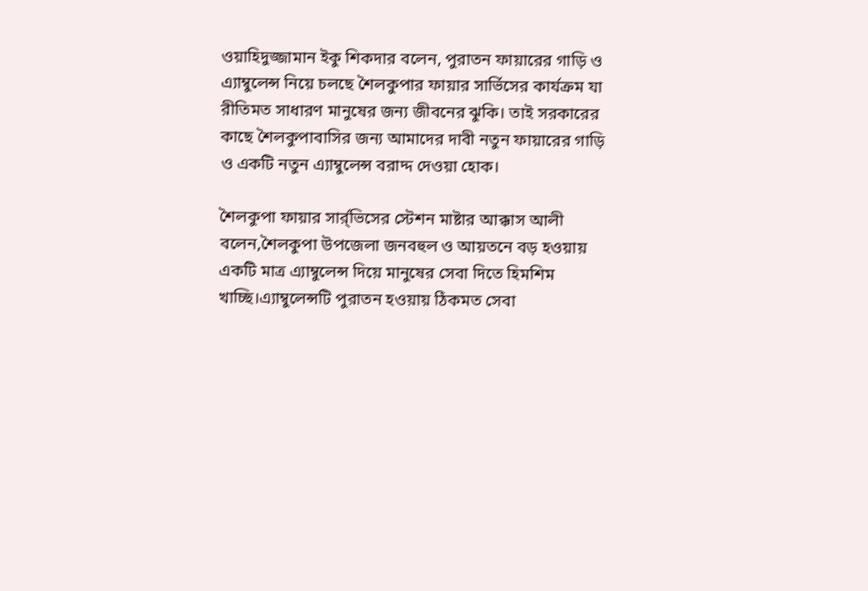ওয়াহিদুজ্জামান ইকু শিকদার বলেন, পুরাতন ফায়ারের গাড়ি ও এ্যাম্বুলেন্স নিয়ে চলছে শৈলকুপার ফায়ার সার্ভিসের কার্যক্রম যা রীতিমত সাধারণ মানুষের জন্য জীবনের ঝুকি। তাই সরকারের কাছে শৈলকুপাবাসির জন্য আমাদের দাবী নতুন ফায়ারের গাড়ি ও একটি নতুন এ্যাম্বুলেন্স বরাদ্দ দেওয়া হোক।

শৈলকুপা ফায়ার সার্র্ভিসের স্টেশন মাষ্টার আক্কাস আলী বলেন,শৈলকুপা উপজেলা জনবহুল ও আয়তনে বড় হওয়ায় একটি মাত্র এ্যাম্বুলেন্স দিয়ে মানুষের সেবা দিতে হিমশিম খাচ্ছি।এ্যাম্বুলেন্সটি পুরাতন হওয়ায় ঠিকমত সেবা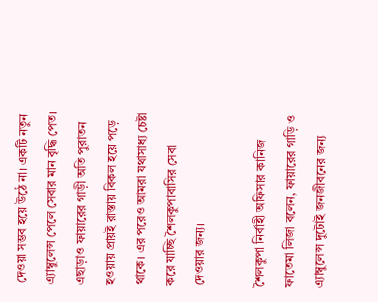দেওয়া সম্ভব হয়ে উঠে না। একটি নতুন এ্যাম্বুলেন্স পেলে সেবার মান বৃদ্ধি পেত। এছাড়াও ফায়ারের গাড়ী অতি পুরাতন হওয়ায় প্রায়ই রাস্তায় বিকল হয়ে পড়ে থাকে। এর পরেও আমরা যথাসাধ্য চেষ্টা করে যাচ্ছি শৈলকুপাবাসির সেবা দেওয়ার জন্য।

শৈলকুপা নির্বাহী অফিসার কানিজ ফাতেমা লিজা বলেন, ফায়ারের গাড়ি ও এ্যাম্বুলেন্স দুটোই জনজীবনের জন্য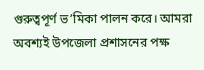গুরুত্বপূর্ণ ভ’মিকা পালন করে। আমরা অবশ্যই উপজেলা প্রশাসনের পক্ষ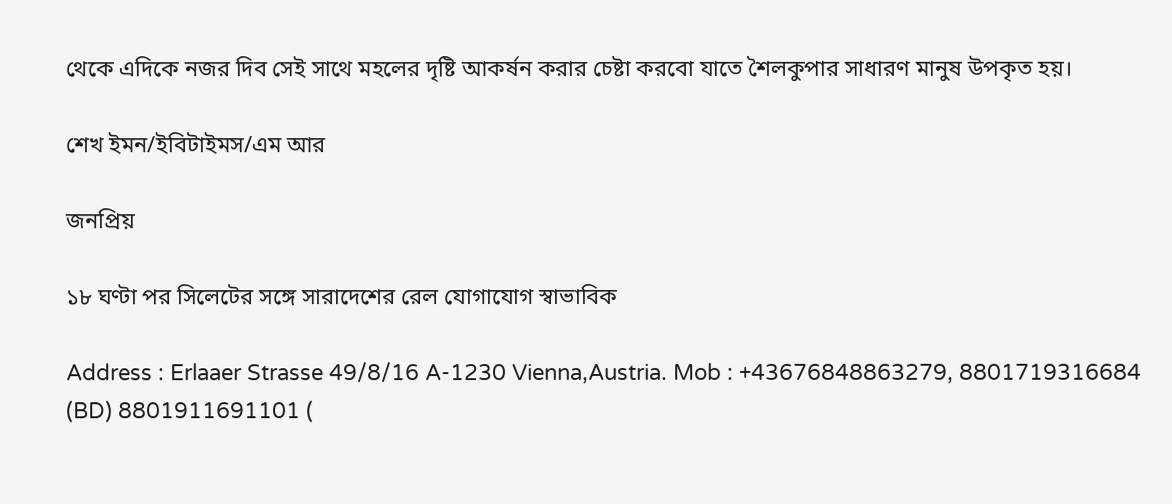থেকে এদিকে নজর দিব সেই সাথে মহলের দৃষ্টি আকর্ষন করার চেষ্টা করবো যাতে শৈলকুপার সাধারণ মানুষ উপকৃত হয়।

শেখ ইমন/ইবিটাইমস/এম আর

জনপ্রিয়

১৮ ঘণ্টা পর সিলেটের সঙ্গে সারাদেশের রেল যোগাযোগ স্বাভাবিক

Address : Erlaaer Strasse 49/8/16 A-1230 Vienna,Austria. Mob : +43676848863279, 8801719316684 (BD) 8801911691101 (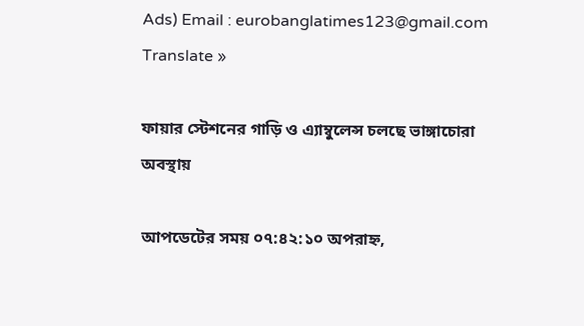Ads) Email : eurobanglatimes123@gmail.com
Translate »

ফায়ার স্টেশনের গাড়ি ও এ্যাম্বুলেন্স চলছে ভাঙ্গাচোরা অবস্থায়

আপডেটের সময় ০৭:৪২:১০ অপরাহ্ন,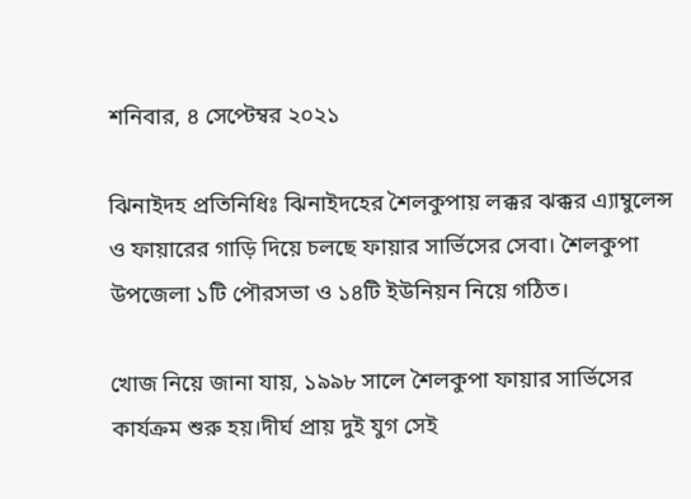শনিবার, ৪ সেপ্টেম্বর ২০২১

ঝিনাইদহ প্রতিনিধিঃ ঝিনাইদহের শৈলকুপায় লক্কর ঝক্কর এ্যাম্বুলেন্স ও ফায়ারের গাড়ি দিয়ে চলছে ফায়ার সার্ভিসের সেবা। শৈলকুপা উপজেলা ১টি পৌরসভা ও ১৪টি ইউনিয়ন নিয়ে গঠিত।

খোজ নিয়ে জানা যায়, ১৯৯৮ সালে শৈলকুপা ফায়ার সার্ভিসের কার্যক্রম শুরু হয়।দীর্ঘ প্রায় দুই যুগ সেই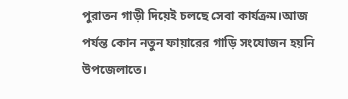পুরাতন গাড়ী দিয়েই চলছে সেবা কার্যক্রম।আজ পর্যন্ত কোন নতুন ফায়ারের গাড়ি সংযোজন হয়নি উপজেলাতে।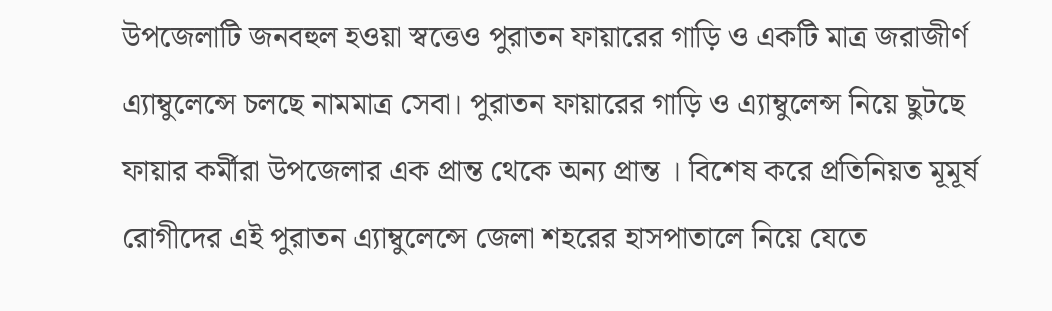উপজেলাটি জনবহুল হওয়া স্বত্তেও পুরাতন ফায়ারের গাড়ি ও একটি মাত্র জরাজীর্ণ এ্যাম্বুলেন্সে চলছে নামমাত্র সেবা। পুরাতন ফায়ারের গাড়ি ও এ্যাম্বুলেন্স নিয়ে ছুটছে ফায়ার কর্মীরা উপজেলার এক প্রান্ত থেকে অন্য প্রান্ত । বিশেষ করে প্রতিনিয়ত মূমূর্ষ রোগীদের এই পুরাতন এ্যাম্বুলেন্সে জেলা শহরের হাসপাতালে নিয়ে যেতে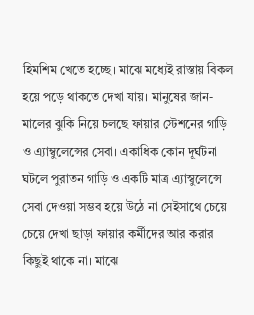হিমশিম খেতে হচ্ছে। মাঝে মধ্যেই রাস্তায় বিকল হয়ে পড়ে থাকতে দেখা যায়। মানুষের জান-মালের ঝুকি নিয়ে চলছে ফায়ার স্টেশনের গাড়ি ও এ্যাম্বুলেন্সের সেবা। একাধিক কোন দূর্ঘটনা ঘটলে পুরাতন গাড়ি ও একটি মাত্র এ্যাস্বুলেন্সে সেবা দেওয়া সম্ভব হয়ে উঠে না সেইসাথে চেয়ে চেয়ে দেখা ছাড়া ফায়ার কর্মীদের আর করার কিছুই থাকে না। মাঝে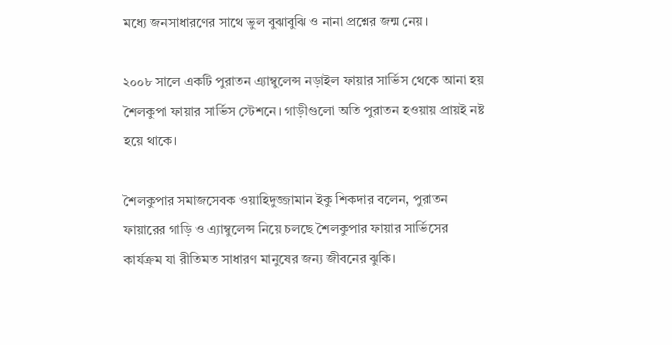মধ্যে জনসাধারণের সাথে ভুল বুঝাবুঝি ও নানা প্রশ্নের জন্ম নেয়।

২০০৮ সালে একটি পুরাতন এ্যাম্বুলেন্স নড়াইল ফায়ার সার্ভিস থেকে আনা হয় শৈলকুপা ফায়ার সার্ভিস স্টেশনে। গাড়ীগুলো অতি পুরাতন হওয়ায় প্রায়ই নষ্ট হয়ে থাকে।

শৈলকুপার সমাজসেবক ওয়াহিদুজ্জামান ইকু শিকদার বলেন, পুরাতন ফায়ারের গাড়ি ও এ্যাম্বুলেন্স নিয়ে চলছে শৈলকুপার ফায়ার সার্ভিসের কার্যক্রম যা রীতিমত সাধারণ মানুষের জন্য জীবনের ঝুকি।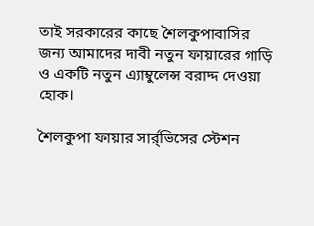তাই সরকারের কাছে শৈলকুপাবাসির জন্য আমাদের দাবী নতুন ফায়ারের গাড়ি ও একটি নতুন এ্যাম্বুলেন্স বরাদ্দ দেওয়া হোক।

শৈলকুপা ফায়ার সার্র্ভিসের স্টেশন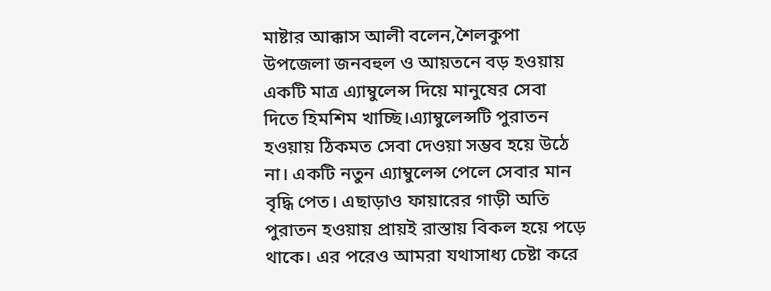মাষ্টার আক্কাস আলী বলেন,শৈলকুপা উপজেলা জনবহুল ও আয়তনে বড় হওয়ায় একটি মাত্র এ্যাম্বুলেন্স দিয়ে মানুষের সেবা দিতে হিমশিম খাচ্ছি।এ্যাম্বুলেন্সটি পুরাতন হওয়ায় ঠিকমত সেবা দেওয়া সম্ভব হয়ে উঠে না। একটি নতুন এ্যাম্বুলেন্স পেলে সেবার মান বৃদ্ধি পেত। এছাড়াও ফায়ারের গাড়ী অতি পুরাতন হওয়ায় প্রায়ই রাস্তায় বিকল হয়ে পড়ে থাকে। এর পরেও আমরা যথাসাধ্য চেষ্টা করে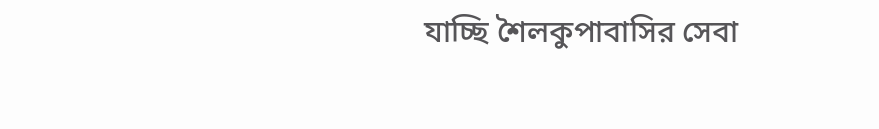যাচ্ছি শৈলকুপাবাসির সেবা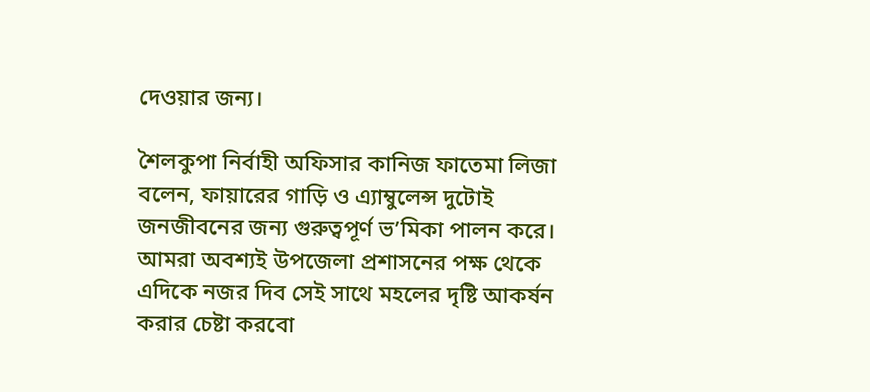দেওয়ার জন্য।

শৈলকুপা নির্বাহী অফিসার কানিজ ফাতেমা লিজা বলেন, ফায়ারের গাড়ি ও এ্যাম্বুলেন্স দুটোই জনজীবনের জন্য গুরুত্বপূর্ণ ভ’মিকা পালন করে। আমরা অবশ্যই উপজেলা প্রশাসনের পক্ষ থেকে এদিকে নজর দিব সেই সাথে মহলের দৃষ্টি আকর্ষন করার চেষ্টা করবো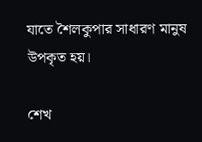যাতে শৈলকুপার সাধারণ মানুষ উপকৃত হয়।

শেখ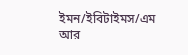ইমন/ইবিটাইমস/এম আর